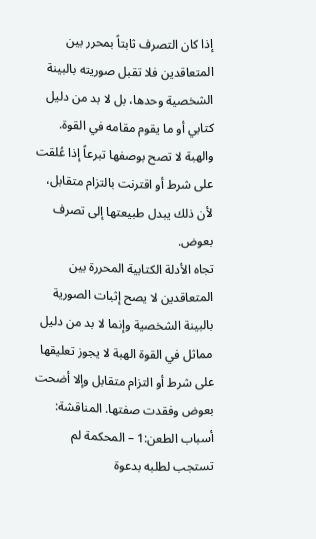إذا كان التصرف ثابتاً بمحرر بين المتعاقدين فلا تقبل صوريته بالبينة الشخصية وحدها، بل لا بد من دليل كتابي أو ما يقوم مقامه في القوة. والهبة لا تصح بوصفها تبرعاً إذا عُلقت على شرط أو اقترنت بالتزام متقابل، لأن ذلك يبدل طبيعتها إلى تصرف بعوض.
تجاه الأدلة الكتابية المحررة بين المتعاقدين لا يصح إثبات الصورية بالبينة الشخصية وإنما لا بد من دليل مماثل في القوة الهبة لا يجوز تعليقها على شرط أو التزام متقابل وإلا أضحت بعوض وفقدت صفتها. المناقشة: أسباب الطعن:1 – المحكمة لم تستجب لطلبه بدعوة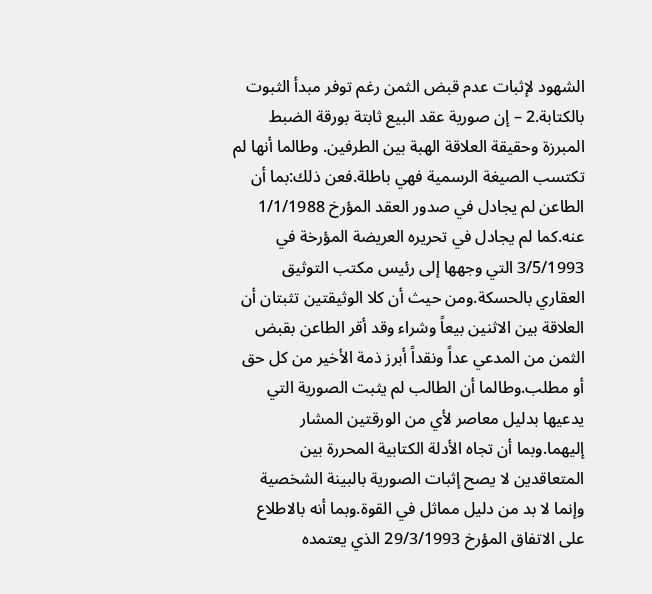الشهود لإثبات عدم قبض الثمن رغم توفر مبدأ الثبوت بالكتابة.2 – إن صورية عقد البيع ثابتة بورقة الضبط المبرزة وحقيقة العلاقة الهبة بين الطرفين. وطالما أنها لم تكتسب الصيغة الرسمية فهي باطلة.فعن ذلك:بما أن الطاعن لم يجادل في صدور العقد المؤرخ 1/1/1988 عنه.كما لم يجادل في تحريره العريضة المؤرخة في 3/5/1993 التي وجهها إلى رئيس مكتب التوثيق العقاري بالحسكة.ومن حيث أن كلا الوثيقتين تثبتان أن العلاقة بين الاثنين بيعاً وشراء وقد أقر الطاعن بقبض الثمن من المدعي عداً ونقداً أبرز ذمة الأخير من كل حق أو مطلب.وطالما أن الطالب لم يثبت الصورية التي يدعيها بدليل معاصر لأي من الورقتين المشار إليهما.وبما أن تجاه الأدلة الكتابية المحررة بين المتعاقدين لا يصح إثبات الصورية بالبينة الشخصية وإنما لا بد من دليل مماثل في القوة.وبما أنه بالاطلاع على الاتفاق المؤرخ 29/3/1993 الذي يعتمده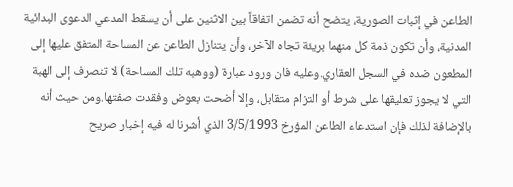الطاعن في إثبات الصورية، يتضح أنه تضمن اتفاقاً بين الاثنين على أن يسقط المدعي الدعوى البدائية المدنية، وأن تكون ذمة كل منهما بريئة تجاه الآخر، وأن يتنازل الطاعن عن المساحة المتفق عليها إلى المطعون ضده في السجل العقاري.وعليه فان ورود عبارة (ووهبه تلك المساحة) لا تنصرف إلى الهبة التي لا يجوز تعليقها على شرط أو التزام متقابل، وإلا أضحت بعوض وفقدت صفتها.ومن حيث أنه بالإضافة لذلك فإن استدعاء الطاعن المؤرخ 3/5/1993 الذي أشرنا له فيه إخبار صريح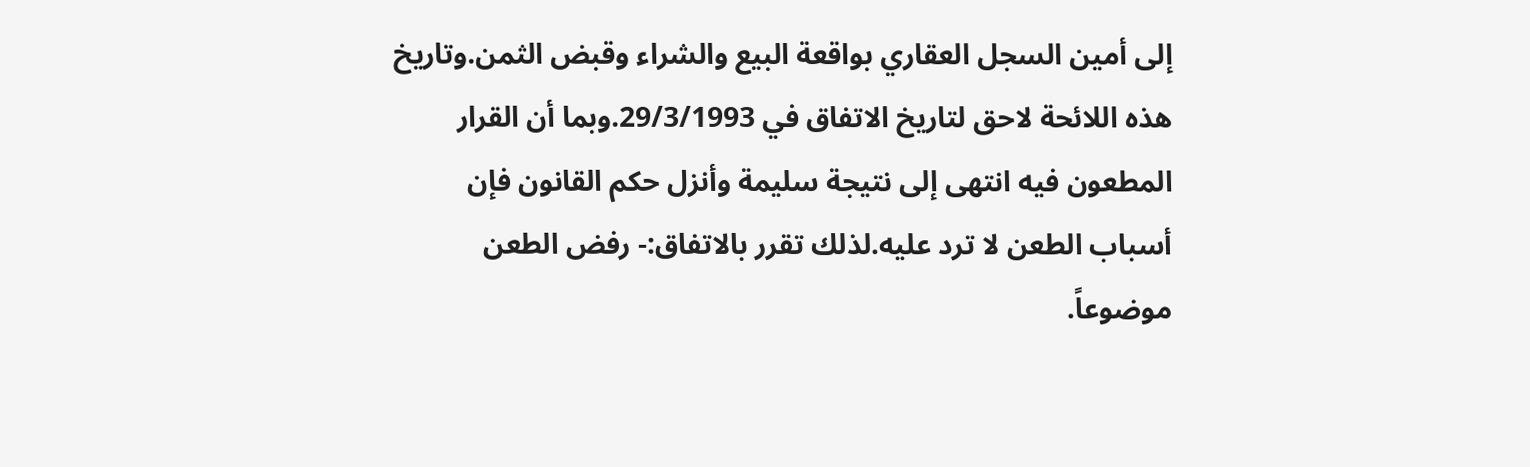إلى أمين السجل العقاري بواقعة البيع والشراء وقبض الثمن.وتاريخ هذه اللائحة لاحق لتاريخ الاتفاق في 29/3/1993.وبما أن القرار المطعون فيه انتهى إلى نتيجة سليمة وأنزل حكم القانون فإن أسباب الطعن لا ترد عليه.لذلك تقرر بالاتفاق:- رفض الطعن موضوعاً.